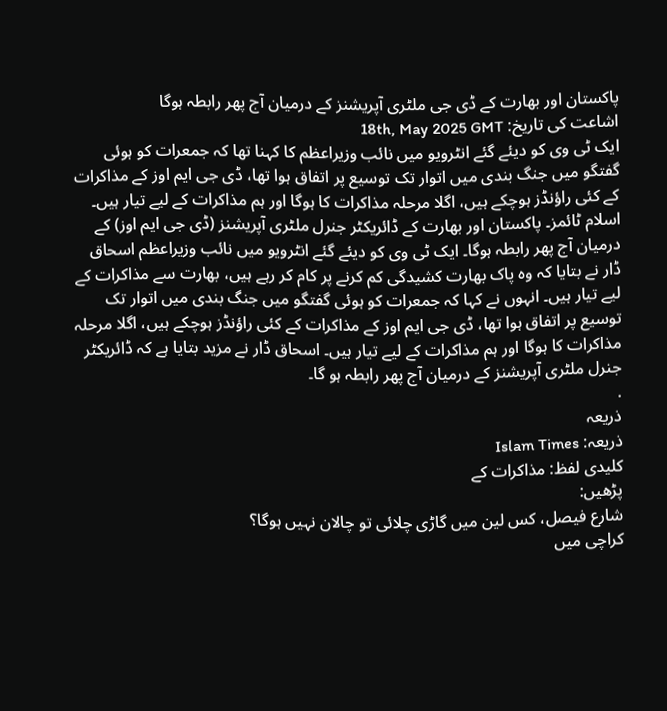پاکستان اور بھارت کے ڈی جی ملٹری آپریشنز کے درمیان آج پھر رابطہ ہوگا
اشاعت کی تاریخ: 18th, May 2025 GMT
ایک ٹی وی کو دیئے گئے انٹرویو میں نائب وزیراعظم کا کہنا تھا کہ جمعرات کو ہوئی گفتگو میں جنگ بندی میں اتوار تک توسیع پر اتفاق ہوا تھا، ڈی جی ایم اوز کے مذاکرات کے کئی راؤنڈز ہوچکے ہیں، اگلا مرحلہ مذاکرات کا ہوگا اور ہم مذاکرات کے لیے تیار ہیں۔ اسلام ٹائمز۔ پاکستان اور بھارت کے ڈائریکٹر جنرل ملٹری آپریشنز (ڈی جی ایم اوز) کے درمیان آج پھر رابطہ ہوگا۔ ایک ٹی وی کو دیئے گئے انٹرویو میں نائب وزیراعظم اسحاق ڈار نے بتایا کہ وہ پاک بھارت کشیدگی کم کرنے پر کام کر رہے ہيں، بھارت سے مذاکرات کے لیے تیار ہیں۔ انہوں نے کہا کہ جمعرات کو ہوئی گفتگو میں جنگ بندی میں اتوار تک توسیع پر اتفاق ہوا تھا، ڈی جی ایم اوز کے مذاکرات کے کئی راؤنڈز ہوچکے ہیں، اگلا مرحلہ مذاکرات کا ہوگا اور ہم مذاکرات کے لیے تیار ہیں۔ اسحاق ڈار نے مزید بتایا ہے کہ ڈائریکٹر جنرل ملٹری آپریشنز کے درمیان آج پھر رابطہ ہو گا۔
.
ذریعہ
ذریعہ: Islam Times
کلیدی لفظ: مذاکرات کے
پڑھیں:
شارع فیصل، کس لین میں گاڑی چلائی تو چالان نہیں ہوگا؟
کراچی میں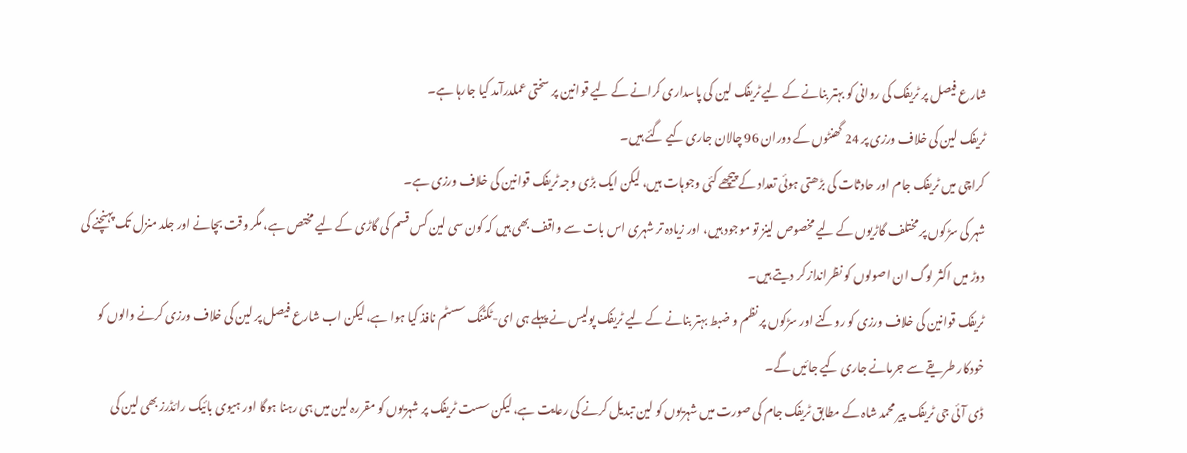شارع فیصل پر ٹریفک کی روانی کو بہتر بنانے کے لیے ٹریفک لین کی پاسداری کرانے کے لیے قوانین پر سختی عملدرآمد کیا جارہا ہے۔
ٹریفک لین کی خلاف ورزی پر 24 گھنٹوں کے دوران 96 چالان جاری کیے گئے ہیں۔
کراچی میں ٹریفک جام اور حادثات کی بڑھتی ہوئی تعداد کے پیچھے کئی وجوہات ہیں، لیکن ایک بڑی وجہ ٹریفک قوانین کی خلاف ورزی ہے۔
شہر کی سڑکوں پر مختلف گاڑیوں کے لیے مخصوص لینز تو موجود ہیں، اور زیادہ تر شہری اس بات سے واقف بھی ہیں کہ کون سی لین کس قسم کی گاڑی کے لیے مختص ہے، مگر وقت بچانے اور جلد منزل تک پہنچنے کی دوڑ میں اکثر لوگ ان اصولوں کو نظرانداز کر دیتے ہیں۔
ٹریفک قوانین کی خلاف ورزی کو روکنے اور سڑکوں پر نظم و ضبط بہتر بنانے کے لیے ٹریفک پولیس نے پہلے ہی ای-ٹکٹنگ سسٹم نافذ کیا ہوا ہے، لیکن اب شارع فیصل پر لین کی خلاف ورزی کرنے والوں کو خودکار طریقے سے جرمانے جاری کیے جائیں گے۔
ڈی آئی جی ٹریفک پیر محمد شاہ کے مطابق ٹریفک جام کی صورت میں شہریوں کو لین تبدیل کرنے کی رعایت ہے، لیکن سست ٹریفک پر شہریوں کو مقررہ لین میں ہی رہنا ہوگا اور ہیوی بائیک رائڈرز بھی لین کی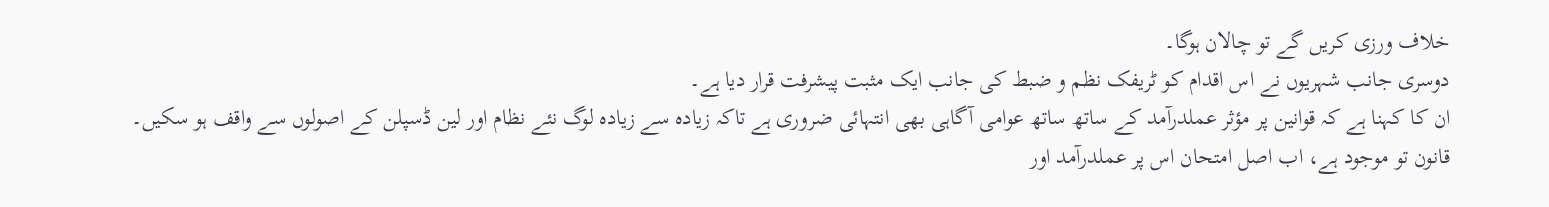خلاف ورزی کریں گے تو چالان ہوگا۔
دوسری جانب شہریوں نے اس اقدام کو ٹریفک نظم و ضبط کی جانب ایک مثبت پیشرفت قرار دیا ہے۔
ان کا کہنا ہے کہ قوانین پر مؤثر عملدرآمد کے ساتھ ساتھ عوامی آگاہی بھی انتہائی ضروری ہے تاکہ زیادہ سے زیادہ لوگ نئے نظام اور لین ڈسپلن کے اصولوں سے واقف ہو سکیں۔
قانون تو موجود ہے، اب اصل امتحان اس پر عملدرآمد اور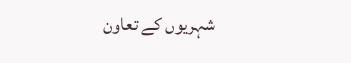شہریوں کے تعاون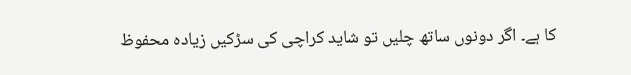کا ہے۔ اگر دونوں ساتھ چلیں تو شاید کراچی کی سڑکیں زیادہ محفوظ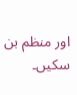اور منظم بن سکیں۔